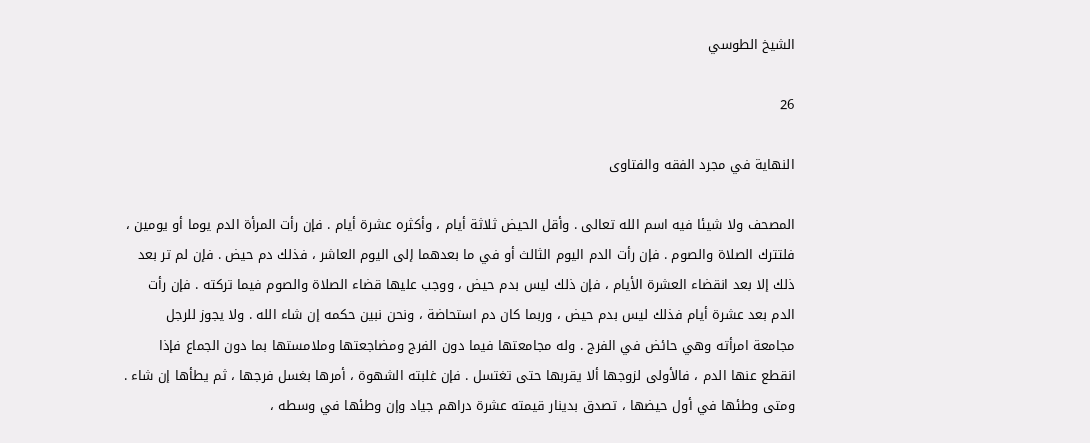الشيخ الطوسي

26

النهاية في مجرد الفقه والفتاوى

المصحف ولا شيئا فيه اسم الله تعالى . وأقل الحيض ثلاثة أيام ، وأكثره عشرة أيام . فإن رأت المرأة الدم يوما أو يومين ، فلتترك الصلاة والصوم . فإن رأت الدم اليوم الثالث أو في ما بعدهما إلى اليوم العاشر ، فذلك دم حيض . فإن لم تر بعد ذلك إلا بعد انقضاء العشرة الأيام ، فإن ذلك ليس بدم حيض ، ووجب عليها قضاء الصلاة والصوم فيما تركته . فإن رأت الدم بعد عشرة أيام فذلك ليس بدم حيض ، وربما كان دم استحاضة ، ونحن نبين حكمه إن شاء الله . ولا يجوز للرجل مجامعة امرأته وهي حائض في الفرج . وله مجامعتها فيما دون الفرج ومضاجعتها وملامستها بما دون الجماع فإذا انقطع عنها الدم ، فالأولى لزوجها ألا يقربها حتى تغتسل . فإن غلبته الشهوة ، أمرها بغسل فرجها ، ثم يطأها إن شاء . ومتى وطئها في أول حيضها ، تصدق بدينار قيمته عشرة دراهم جياد وإن وطئها في وسطه ،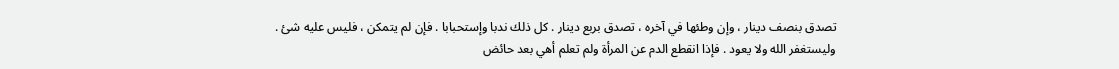تصدق بنصف دينار ، وإن وطئها في آخره ، تصدق بربع دينار . كل ذلك ندبا وإستحبابا . فإن لم يتمكن ، فليس عليه شئ . وليستغفر الله ولا يعود . فإذا انقطع الدم عن المرأة ولم تعلم أهي بعد حائض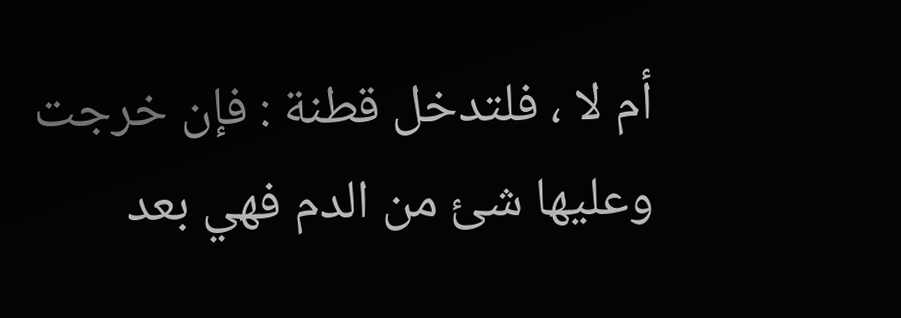أم لا ، فلتدخل قطنة : فإن خرجت وعليها شئ من الدم فهي بعد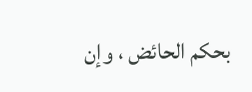بحكم الحائض ، وإن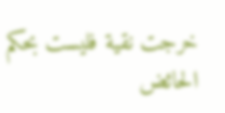خرجت نقية فليست بحكم الحائض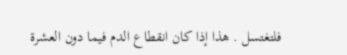فلتغتسل . هذا إذا كان انقطاع الدم فيما دون العشرة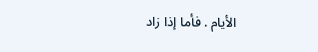الأيام . فأما إذا زاد